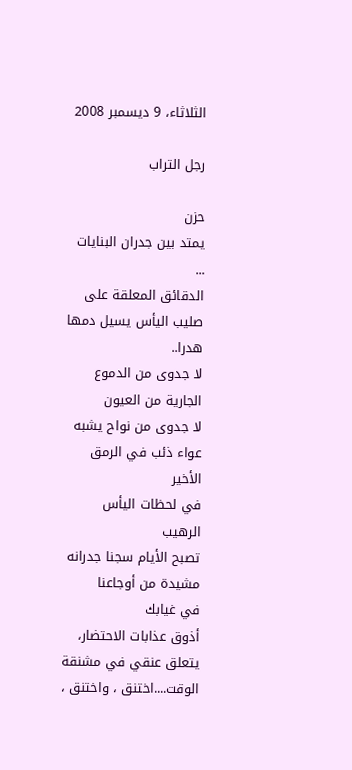الثلاثاء، 9 ديسمبر 2008

رجل التراب

حزن
يمتد بين جدران البنايات ...
الدقائق المعلقة على صليب اليأس يسيل دمها هدرا..
لا جدوى من الدموع الجارية من العيون
لا جدوى من نواح يشبه عواء ذئب في الرمق الأخير
في لحظات اليأس الرهيب
تصبح الأيام سجنا جدرانه مشيدة من أوجاعنا
في غيابك
أذوق عذابات الاحتضار،
يتعلق عنقي في مشنقة الوقت....اختنق ، واختنق ،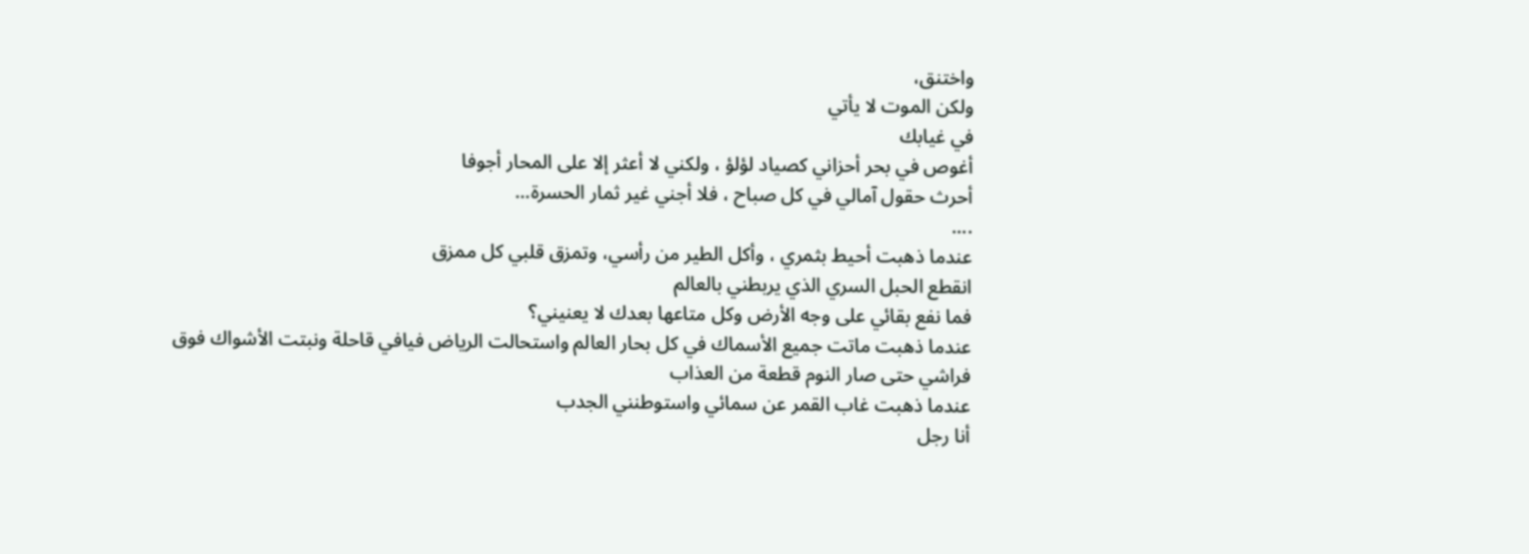واختنق،
ولكن الموت لا يأتي
في غيابك
أغوص في بحر أحزاني كصياد لؤلؤ ، ولكني لا أعثر إلا على المحار أجوفا
أحرث حقول آمالي في كل صباح ، فلا أجني غير ثمار الحسرة...
....
عندما ذهبت أحيط بثمري ، وأكل الطير من رأسي، وتمزق قلبي كل ممزق
انقطع الحبل السري الذي يربطني بالعالم
فما نفع بقائي على وجه الأرض وكل متاعها بعدك لا يعنيني؟
عندما ذهبت ماتت جميع الأسماك في كل بحار العالم واستحالت الرياض فيافي قاحلة ونبتت الأشواك فوق فراشي حتى صار النوم قطعة من العذاب
عندما ذهبت غاب القمر عن سمائي واستوطنني الجدب
أنا رجل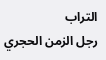التراب
رجل الزمن الحجري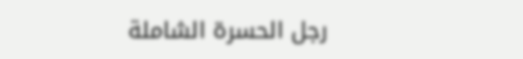رجل الحسرة الشاملة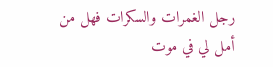رجل الغمرات والسكرات فهل من أمل لي في موت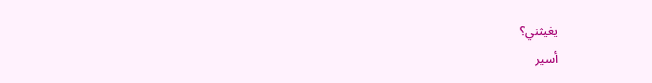يغيثني؟
أسير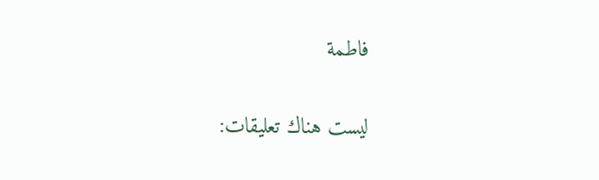فاطمة

ليست هناك تعليقات: